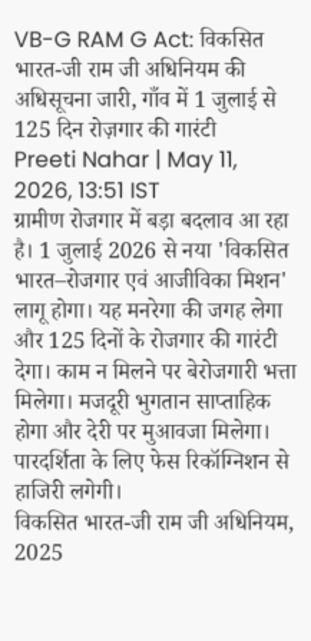VB-G RAM G Act: विकसित भारत-जी राम जी अधिनियम की अधिसूचना जारी, गाँव में 1 जुलाई से 125 दिन रोज़गार की गारंटी
Preeti Nahar | May 11, 2026, 13:51 IST
ग्रामीण रोजगार में बड़ा बदलाव आ रहा है। 1 जुलाई 2026 से नया 'विकसित भारत–रोजगार एवं आजीविका मिशन' लागू होगा। यह मनरेगा की जगह लेगा और 125 दिनों के रोजगार की गारंटी देगा। काम न मिलने पर बेरोजगारी भत्ता मिलेगा। मजदूरी भुगतान साप्ताहिक होगा और देरी पर मुआवजा मिलेगा। पारदर्शिता के लिए फेस रिकॉग्निशन से हाजिरी लगेगी।
विकसित भारत-जी राम जी अधिनियम, 2025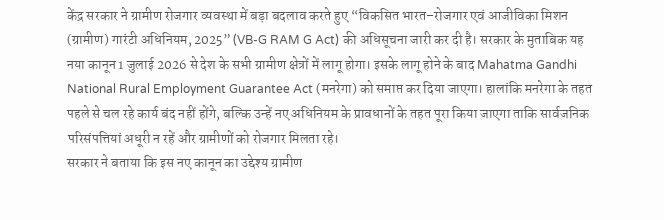केंद्र सरकार ने ग्रामीण रोजगार व्यवस्था में बड़ा बदलाव करते हुए “विकसित भारत–रोजगार एवं आजीविका मिशन (ग्रामीण) गारंटी अधिनियम, 2025” (VB-G RAM G Act) की अधिसूचना जारी कर दी है। सरकार के मुताबिक यह नया कानून 1 जुलाई 2026 से देश के सभी ग्रामीण क्षेत्रों में लागू होगा। इसके लागू होने के बाद Mahatma Gandhi National Rural Employment Guarantee Act (मनरेगा) को समाप्त कर दिया जाएगा। हालांकि मनरेगा के तहत पहले से चल रहे कार्य बंद नहीं होंगे, बल्कि उन्हें नए अधिनियम के प्रावधानों के तहत पूरा किया जाएगा ताकि सार्वजनिक परिसंपत्तियां अधूरी न रहें और ग्रामीणों को रोजगार मिलता रहे।
सरकार ने बताया कि इस नए कानून का उद्देश्य ग्रामीण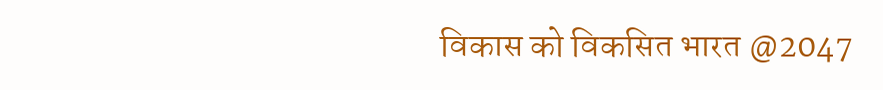विकास को विकसित भारत @2047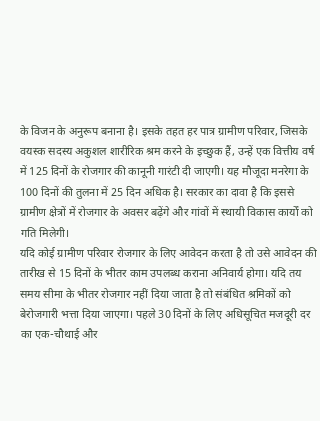के विजन के अनुरूप बनाना है। इसके तहत हर पात्र ग्रामीण परिवार, जिसके वयस्क सदस्य अकुशल शारीरिक श्रम करने के इच्छुक हैं, उन्हें एक वित्तीय वर्ष में 125 दिनों के रोजगार की कानूनी गारंटी दी जाएगी। यह मौजूदा मनरेगा के 100 दिनों की तुलना में 25 दिन अधिक है। सरकार का दावा है कि इससे ग्रामीण क्षेत्रों में रोजगार के अवसर बढ़ेंगे और गांवों में स्थायी विकास कार्यों को गति मिलेगी।
यदि कोई ग्रामीण परिवार रोजगार के लिए आवेदन करता है तो उसे आवेदन की तारीख से 15 दिनों के भीतर काम उपलब्ध कराना अनिवार्य होगा। यदि तय समय सीमा के भीतर रोजगार नहीं दिया जाता है तो संबंधित श्रमिकों को बेरोजगारी भत्ता दिया जाएगा। पहले 30 दिनों के लिए अधिसूचित मजदूरी दर का एक-चौथाई और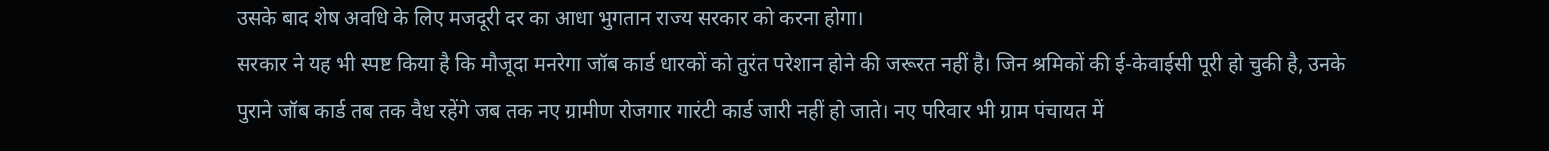उसके बाद शेष अवधि के लिए मजदूरी दर का आधा भुगतान राज्य सरकार को करना होगा।
सरकार ने यह भी स्पष्ट किया है कि मौजूदा मनरेगा जॉब कार्ड धारकों को तुरंत परेशान होने की जरूरत नहीं है। जिन श्रमिकों की ई-केवाईसी पूरी हो चुकी है, उनके पुराने जॉब कार्ड तब तक वैध रहेंगे जब तक नए ग्रामीण रोजगार गारंटी कार्ड जारी नहीं हो जाते। नए परिवार भी ग्राम पंचायत में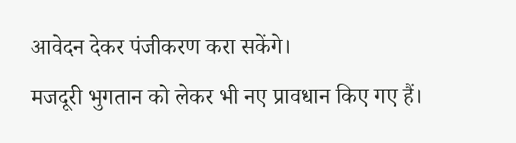आवेदन देकर पंजीकरण करा सकेंगे।
मजदूरी भुगतान को लेकर भी नए प्रावधान किए गए हैं।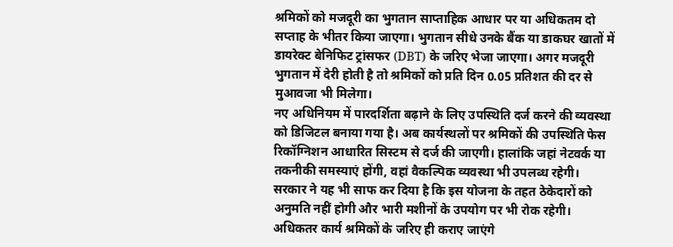श्रमिकों को मजदूरी का भुगतान साप्ताहिक आधार पर या अधिकतम दो सप्ताह के भीतर किया जाएगा। भुगतान सीधे उनके बैंक या डाकघर खातों में डायरेक्ट बेनिफिट ट्रांसफर (DBT) के जरिए भेजा जाएगा। अगर मजदूरी भुगतान में देरी होती है तो श्रमिकों को प्रति दिन 0.05 प्रतिशत की दर से मुआवजा भी मिलेगा।
नए अधिनियम में पारदर्शिता बढ़ाने के लिए उपस्थिति दर्ज करने की व्यवस्था को डिजिटल बनाया गया है। अब कार्यस्थलों पर श्रमिकों की उपस्थिति फेस रिकॉग्निशन आधारित सिस्टम से दर्ज की जाएगी। हालांकि जहां नेटवर्क या तकनीकी समस्याएं होंगी, वहां वैकल्पिक व्यवस्था भी उपलब्ध रहेगी।
सरकार ने यह भी साफ कर दिया है कि इस योजना के तहत ठेकेदारों को अनुमति नहीं होगी और भारी मशीनों के उपयोग पर भी रोक रहेगी। अधिकतर कार्य श्रमिकों के जरिए ही कराए जाएंगे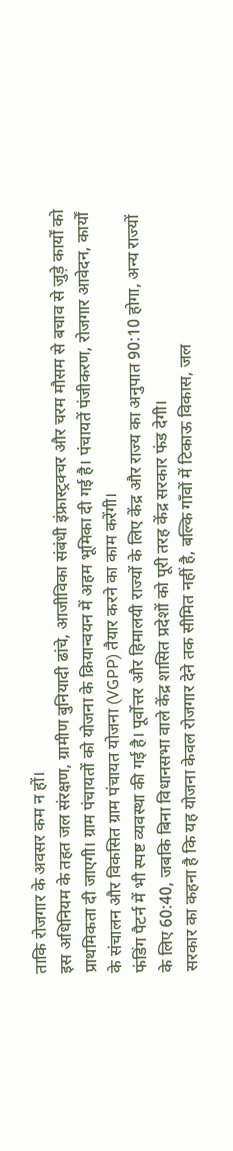ताकि रोजगार के अवसर कम न हों।
इस अधिनियम के तहत जल संरक्षण, ग्रामीण बुनियादी ढांचे, आजीविका संबंधी इंफ्रास्ट्रक्चर और चरम मौसम से बचाव से जुड़े कार्यों को प्राथमिकता दी जाएगी। ग्राम पंचायतों को योजना के क्रियान्वयन में अहम भूमिका दी गई है। पंचायतें पंजीकरण, रोजगार आवेदन, कार्यों के संचालन और विकसित ग्राम पंचायत योजना (VGPP) तैयार करने का काम करेंगी।
फंडिंग पैटर्न में भी स्पष्ट व्यवस्था की गई है। पूर्वोत्तर और हिमालयी राज्यों के लिए केंद्र और राज्य का अनुपात 90:10 होगा, अन्य राज्यों के लिए 60:40, जबकि बिना विधानसभा वाले केंद्र शासित प्रदेशों को पूरी तरह केंद्र सरकार फंड देगी।
सरकार का कहना है कि यह योजना केवल रोजगार देने तक सीमित नहीं है, बल्कि गाँवों में टिकाऊ विकास, जल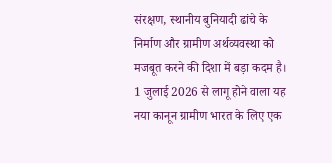संरक्षण, स्थानीय बुनियादी ढांचे के निर्माण और ग्रामीण अर्थव्यवस्था को मजबूत करने की दिशा में बड़ा कदम है। 1 जुलाई 2026 से लागू होने वाला यह नया कानून ग्रामीण भारत के लिए एक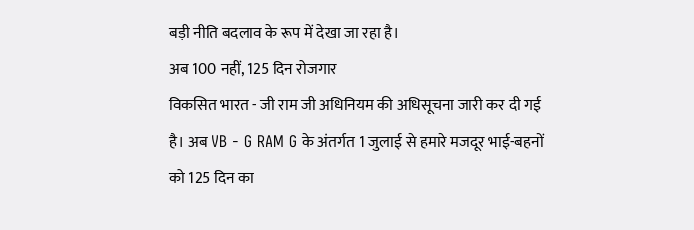बड़ी नीति बदलाव के रूप में देखा जा रहा है।
अब 100 नहीं, 125 दिन रोजगार
विकसित भारत - जी राम जी अधिनियम की अधिसूचना जारी कर दी गई है। अब VB - G RAM G के अंतर्गत 1 जुलाई से हमारे मजदूर भाई-बहनों को 125 दिन का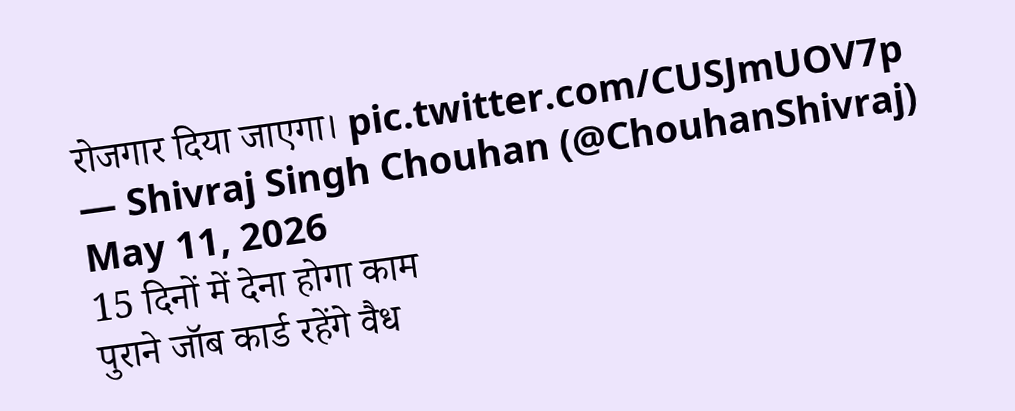रोजगार दिया जाएगा। pic.twitter.com/CUSJmUOV7p
— Shivraj Singh Chouhan (@ChouhanShivraj) May 11, 2026
15 दिनों में देना होगा काम
पुराने जॉब कार्ड रहेंगे वैध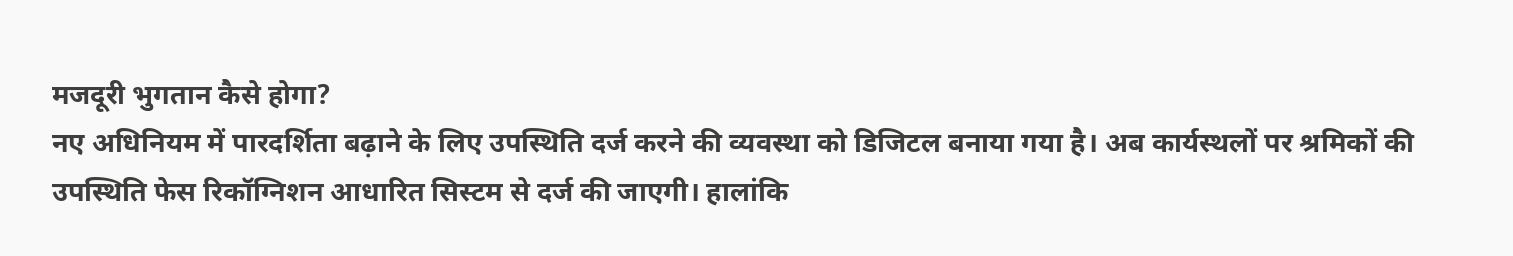मजदूरी भुगतान कैसे होगा?
नए अधिनियम में पारदर्शिता बढ़ाने के लिए उपस्थिति दर्ज करने की व्यवस्था को डिजिटल बनाया गया है। अब कार्यस्थलों पर श्रमिकों की उपस्थिति फेस रिकॉग्निशन आधारित सिस्टम से दर्ज की जाएगी। हालांकि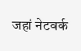जहां नेटवर्क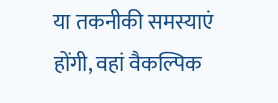या तकनीकी समस्याएं होंगी, वहां वैकल्पिक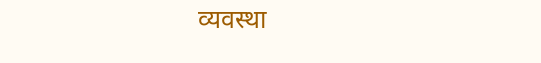व्यवस्था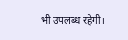भी उपलब्ध रहेगी।